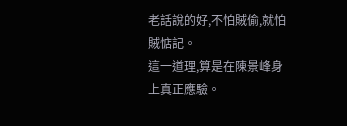老話說的好,不怕賊偷,就怕賊惦記。
這一道理,算是在陳景峰身上真正應驗。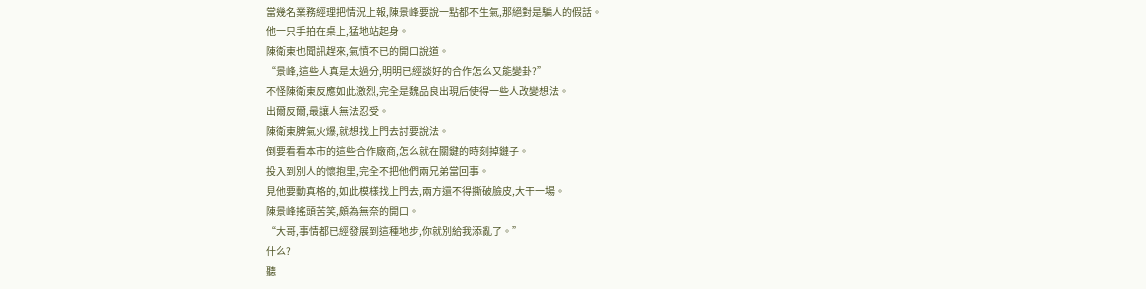當幾名業務經理把情況上報,陳景峰要說一點都不生氣,那絕對是騙人的假話。
他一只手拍在桌上,猛地站起身。
陳衛東也聞訊趕來,氣憤不已的開口說道。
“景峰,這些人真是太過分,明明已經談好的合作怎么又能變卦?”
不怪陳衛東反應如此激烈,完全是魏品良出現后使得一些人改變想法。
出爾反爾,最讓人無法忍受。
陳衛東脾氣火爆,就想找上門去討要說法。
倒要看看本市的這些合作廠商,怎么就在關鍵的時刻掉鏈子。
投入到別人的懷抱里,完全不把他們兩兄弟當回事。
見他要動真格的,如此模樣找上門去,兩方還不得撕破臉皮,大干一場。
陳景峰搖頭苦笑,頗為無奈的開口。
“大哥,事情都已經發展到這種地步,你就別給我添亂了。”
什么?
聽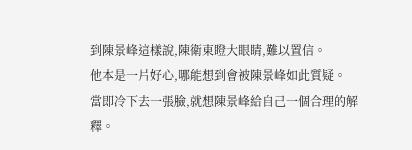到陳景峰這樣說,陳衛東瞪大眼睛,難以置信。
他本是一片好心,哪能想到會被陳景峰如此質疑。
當即冷下去一張臉,就想陳景峰給自己一個合理的解釋。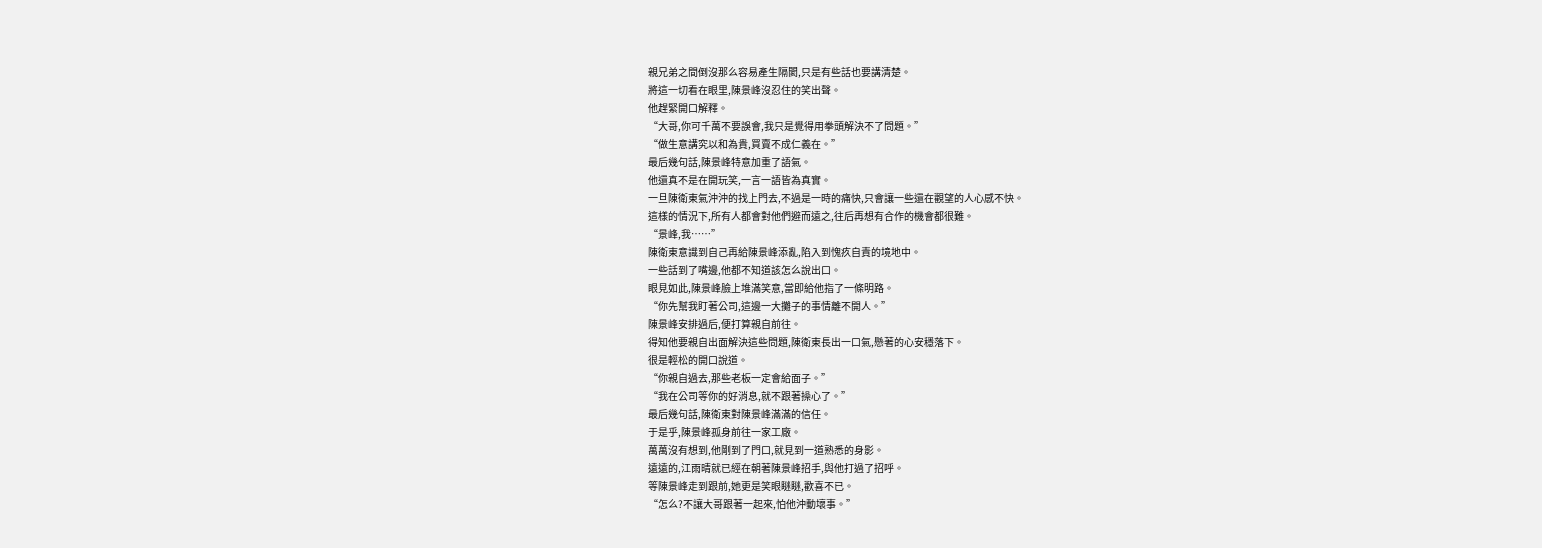親兄弟之間倒沒那么容易產生隔閡,只是有些話也要講清楚。
將這一切看在眼里,陳景峰沒忍住的笑出聲。
他趕緊開口解釋。
“大哥,你可千萬不要誤會,我只是覺得用拳頭解決不了問題。”
“做生意講究以和為貴,買賣不成仁義在。”
最后幾句話,陳景峰特意加重了語氣。
他還真不是在開玩笑,一言一語皆為真實。
一旦陳衛東氣沖沖的找上門去,不過是一時的痛快,只會讓一些還在觀望的人心感不快。
這樣的情況下,所有人都會對他們避而遠之,往后再想有合作的機會都很難。
“景峰,我……”
陳衛東意識到自己再給陳景峰添亂,陷入到愧疚自責的境地中。
一些話到了嘴邊,他都不知道該怎么說出口。
眼見如此,陳景峰臉上堆滿笑意,當即給他指了一條明路。
“你先幫我盯著公司,這邊一大攤子的事情離不開人。”
陳景峰安排過后,便打算親自前往。
得知他要親自出面解決這些問題,陳衛東長出一口氣,懸著的心安穩落下。
很是輕松的開口說道。
“你親自過去,那些老板一定會給面子。”
“我在公司等你的好消息,就不跟著操心了。”
最后幾句話,陳衛東對陳景峰滿滿的信任。
于是乎,陳景峰孤身前往一家工廠。
萬萬沒有想到,他剛到了門口,就見到一道熟悉的身影。
遠遠的,江雨晴就已經在朝著陳景峰招手,與他打過了招呼。
等陳景峰走到跟前,她更是笑眼瞇瞇,歡喜不已。
“怎么?不讓大哥跟著一起來,怕他沖動壞事。”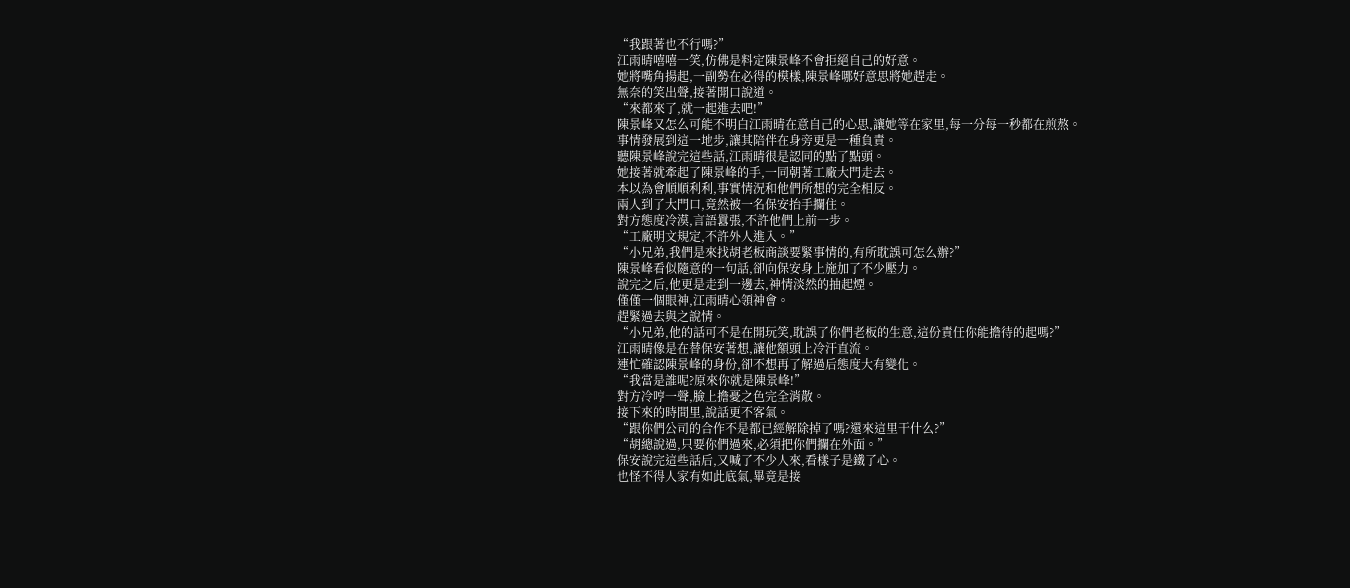“我跟著也不行嗎?”
江雨晴嘻嘻一笑,仿佛是料定陳景峰不會拒絕自己的好意。
她將嘴角揚起,一副勢在必得的模樣,陳景峰哪好意思將她趕走。
無奈的笑出聲,接著開口說道。
“來都來了,就一起進去吧!”
陳景峰又怎么可能不明白江雨晴在意自己的心思,讓她等在家里,每一分每一秒都在煎熬。
事情發展到這一地步,讓其陪伴在身旁更是一種負責。
聽陳景峰說完這些話,江雨晴很是認同的點了點頭。
她接著就牽起了陳景峰的手,一同朝著工廠大門走去。
本以為會順順利利,事實情況和他們所想的完全相反。
兩人到了大門口,竟然被一名保安抬手攔住。
對方態度冷漠,言語囂張,不許他們上前一步。
“工廠明文規定,不許外人進入。”
“小兄弟,我們是來找胡老板商談要緊事情的,有所耽誤可怎么辦?”
陳景峰看似隨意的一句話,卻向保安身上施加了不少壓力。
說完之后,他更是走到一邊去,神情淡然的抽起煙。
僅僅一個眼神,江雨晴心領神會。
趕緊過去與之說情。
“小兄弟,他的話可不是在開玩笑,耽誤了你們老板的生意,這份責任你能擔待的起嗎?”
江雨晴像是在替保安著想,讓他額頭上冷汗直流。
連忙確認陳景峰的身份,卻不想再了解過后態度大有變化。
“我當是誰呢?原來你就是陳景峰!”
對方冷哼一聲,臉上擔憂之色完全消散。
接下來的時間里,說話更不客氣。
“跟你們公司的合作不是都已經解除掉了嗎?還來這里干什么?”
“胡總說過,只要你們過來,必須把你們攔在外面。”
保安說完這些話后,又喊了不少人來,看樣子是鐵了心。
也怪不得人家有如此底氣,畢竟是接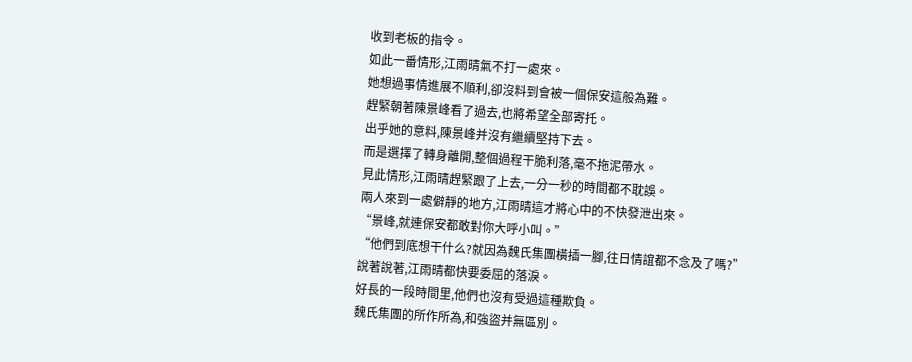收到老板的指令。
如此一番情形,江雨晴氣不打一處來。
她想過事情進展不順利,卻沒料到會被一個保安這般為難。
趕緊朝著陳景峰看了過去,也將希望全部寄托。
出乎她的意料,陳景峰并沒有繼續堅持下去。
而是選擇了轉身離開,整個過程干脆利落,毫不拖泥帶水。
見此情形,江雨晴趕緊跟了上去,一分一秒的時間都不耽誤。
兩人來到一處僻靜的地方,江雨晴這才將心中的不快發泄出來。
“景峰,就連保安都敢對你大呼小叫。”
“他們到底想干什么?就因為魏氏集團橫插一腳,往日情誼都不念及了嗎?”
說著說著,江雨晴都快要委屈的落淚。
好長的一段時間里,他們也沒有受過這種欺負。
魏氏集團的所作所為,和強盜并無區別。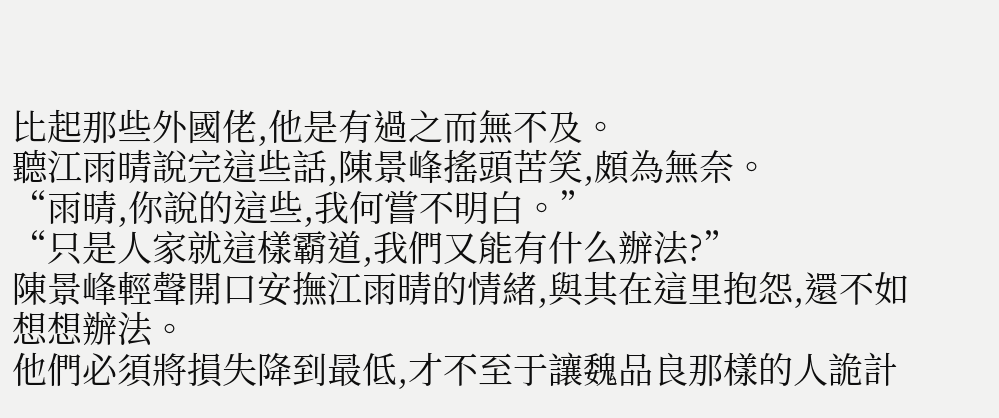比起那些外國佬,他是有過之而無不及。
聽江雨晴說完這些話,陳景峰搖頭苦笑,頗為無奈。
“雨晴,你說的這些,我何嘗不明白。”
“只是人家就這樣霸道,我們又能有什么辦法?”
陳景峰輕聲開口安撫江雨晴的情緒,與其在這里抱怨,還不如想想辦法。
他們必須將損失降到最低,才不至于讓魏品良那樣的人詭計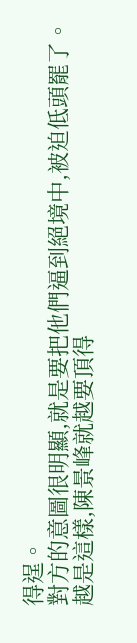得逞。
對方的意圖很明顯,就是要把他們逼到絕境中,被迫低頭罷了。
越是這樣,陳景峰就越要頂得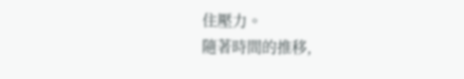住壓力。
隨著時間的推移,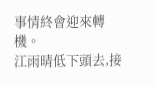事情終會迎來轉機。
江雨晴低下頭去,接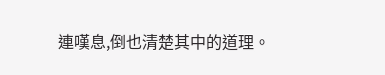連嘆息,倒也清楚其中的道理。